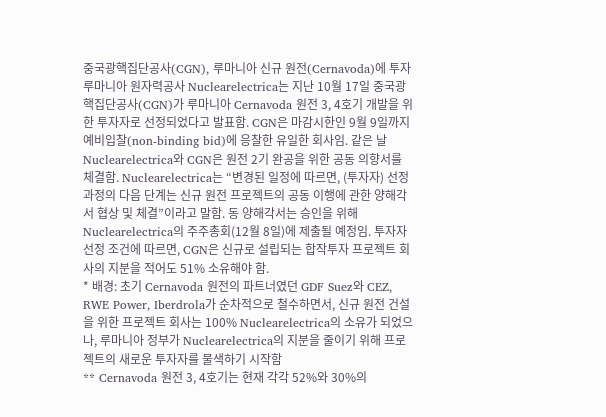중국광핵집단공사(CGN), 루마니아 신규 원전(Cernavoda)에 투자
루마니아 원자력공사 Nuclearelectrica는 지난 10월 17일 중국광핵집단공사(CGN)가 루마니아 Cernavoda 원전 3, 4호기 개발을 위한 투자자로 선정되었다고 발표함. CGN은 마감시한인 9월 9일까지 예비입찰(non-binding bid)에 응찰한 유일한 회사임. 같은 날 Nuclearelectrica와 CGN은 원전 2기 완공을 위한 공동 의향서를 체결함. Nuclearelectrica는 “변경된 일정에 따르면, (투자자) 선정과정의 다음 단계는 신규 원전 프로젝트의 공동 이행에 관한 양해각서 협상 및 체결”이라고 말함. 동 양해각서는 승인을 위해 Nuclearelectrica의 주주총회(12월 8일)에 제출될 예정임. 투자자 선정 조건에 따르면, CGN은 신규로 설립되는 합작투자 프로젝트 회사의 지분을 적어도 51% 소유해야 함.
* 배경: 초기 Cernavoda 원전의 파트너였던 GDF Suez와 CEZ, RWE Power, Iberdrola가 순차적으로 철수하면서, 신규 원전 건설을 위한 프로젝트 회사는 100% Nuclearelectrica의 소유가 되었으나, 루마니아 정부가 Nuclearelectrica의 지분을 줄이기 위해 프로젝트의 새로운 투자자를 물색하기 시작함
** Cernavoda 원전 3, 4호기는 현재 각각 52%와 30%의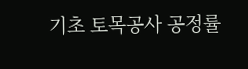기초 토목공사 공정률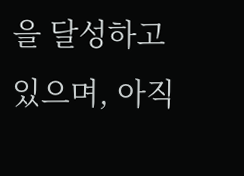을 달성하고 있으며, 아직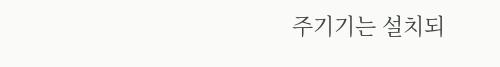주기기는 설치되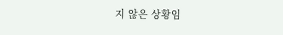지 않은 상황임